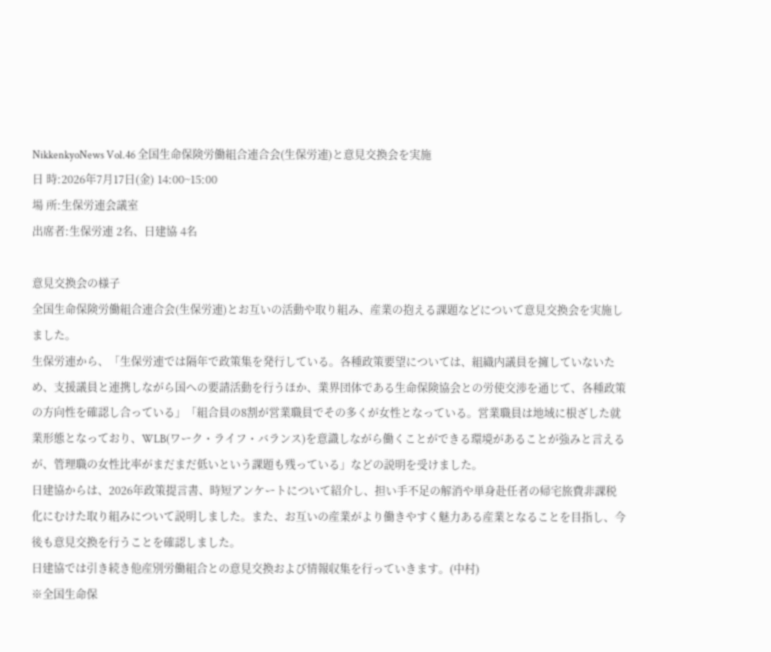NikkenkyoNews Vol.46 全国生命保険労働組合連合会(生保労連)と意見交換会を実施
日 時:2026年7月17日(金) 14:00~15:00
場 所:生保労連会議室
出席者:生保労連 2名、日建協 4名

意見交換会の様子
全国生命保険労働組合連合会(生保労連)とお互いの活動や取り組み、産業の抱える課題などについて意見交換会を実施しました。
生保労連から、「生保労連では隔年で政策集を発行している。各種政策要望については、組織内議員を擁していないため、支援議員と連携しながら国への要請活動を行うほか、業界団体である生命保険協会との労使交渉を通じて、各種政策の方向性を確認し合っている」「組合員の8割が営業職員でその多くが女性となっている。営業職員は地域に根ざした就業形態となっており、WLB(ワーク・ライフ・バランス)を意識しながら働くことができる環境があることが強みと言えるが、管理職の女性比率がまだまだ低いという課題も残っている」などの説明を受けました。
日建協からは、2026年政策提言書、時短アンケートについて紹介し、担い手不足の解消や単身赴任者の帰宅旅費非課税化にむけた取り組みについて説明しました。また、お互いの産業がより働きやすく魅力ある産業となることを目指し、今後も意見交換を行うことを確認しました。
日建協では引き続き他産別労働組合との意見交換および情報収集を行っていきます。(中村)
※全国生命保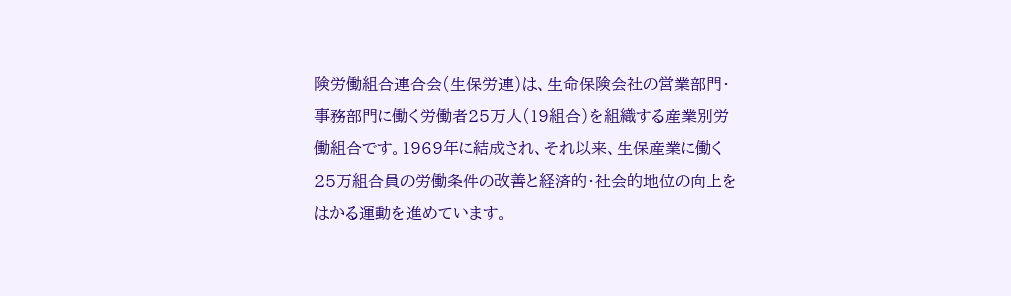険労働組合連合会(生保労連)は、生命保険会社の営業部門・事務部門に働く労働者25万人(19組合)を組織する産業別労働組合です。1969年に結成され、それ以来、生保産業に働く25万組合員の労働条件の改善と経済的・社会的地位の向上をはかる運動を進めています。